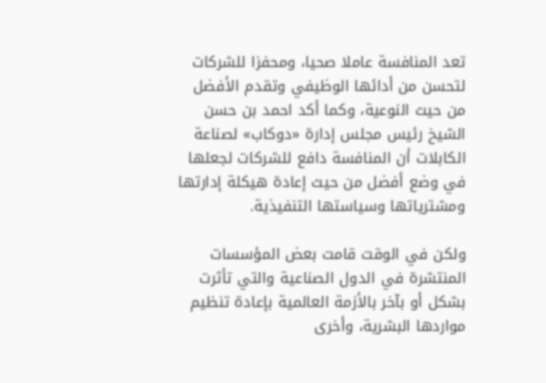تعد المنافسة عاملا صحيا، ومحفزا للشركات لتحسن من أدائها الوظيفي وتقدم الأفضل من حيث النوعية، وكما أكد احمد بن حسن الشيخ رئيس مجلس إدارة «دوكاب» لصناعة الكابلات أن المنافسة دافع للشركات لجعلها في وضع أفضل من حيث إعادة هيكلة إدارتها ومشترياتها وسياستها التنفيذية.

ولكن في الوقت قامت بعض المؤسسات المنتشرة في الدول الصناعية والتي تأثرت بشكل أو بآخر بالأزمة العالمية بإعادة تنظيم مواردها البشرية، وأخرى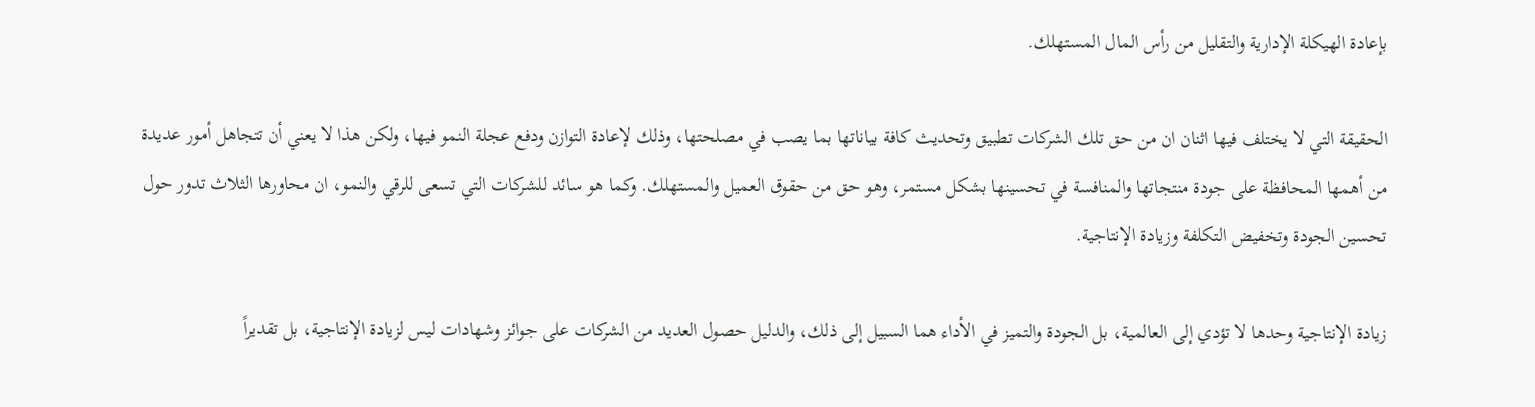بإعادة الهيكلة الإدارية والتقليل من رأس المال المستهلك.

الحقيقة التي لا يختلف فيها اثنان ان من حق تلك الشركات تطبيق وتحديث كافة بياناتها بما يصب في مصلحتها، وذلك لإعادة التوازن ودفع عجلة النمو فيها، ولكن هذا لا يعني أن تتجاهل أمور عديدة من أهمها المحافظة على جودة منتجاتها والمنافسة في تحسينها بشكل مستمر، وهو حق من حقوق العميل والمستهلك. وكما هو سائد للشركات التي تسعى للرقي والنمو، ان محاورها الثلاث تدور حول تحسين الجودة وتخفيض التكلفة وزيادة الإنتاجية.

زيادة الإنتاجية وحدها لا تؤدي إلى العالمية، بل الجودة والتميز في الأداء هما السبيل إلى ذلك، والدليل حصول العديد من الشركات على جوائز وشهادات ليس لزيادة الإنتاجية، بل تقديراً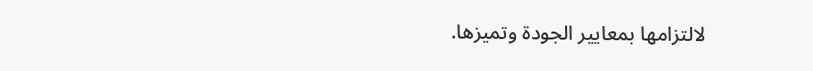لالتزامها بمعايير الجودة وتميزها.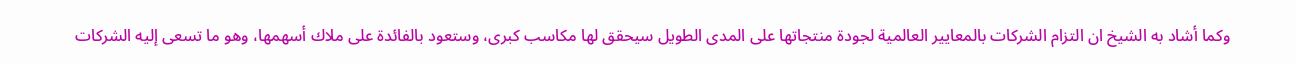وكما أشاد به الشيخ ان التزام الشركات بالمعايير العالمية لجودة منتجاتها على المدى الطويل سيحقق لها مكاسب كبرى، وستعود بالفائدة على ملاك أسهمها، وهو ما تسعى إليه الشركات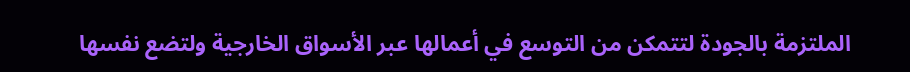الملتزمة بالجودة لتتمكن من التوسع في أعمالها عبر الأسواق الخارجية ولتضع نفسها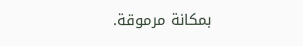بمكانة مرموقة.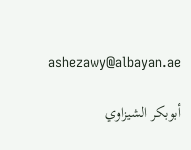ashezawy@albayan.ae

أبوبكر الشيزاوي